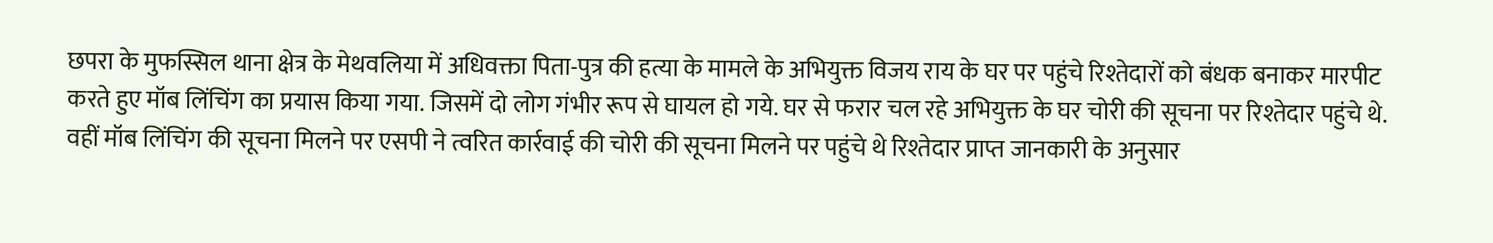छपरा के मुफस्सिल थाना क्षेत्र के मेथवलिया में अधिवक्ता पिता-पुत्र की हत्या के मामले के अभियुक्त विजय राय के घर पर पहुंचे रिश्तेदारों को बंधक बनाकर मारपीट करते हुए मॉब लिंचिंग का प्रयास किया गया. जिसमें दो लोग गंभीर रूप से घायल हो गये. घर से फरार चल रहे अभियुक्त के घर चोरी की सूचना पर रिश्तेदार पहुंचे थे. वहीं मॉब लिंचिंग की सूचना मिलने पर एसपी ने त्वरित कार्रवाई की चोरी की सूचना मिलने पर पहुंचे थे रिश्तेदार प्राप्त जानकारी के अनुसार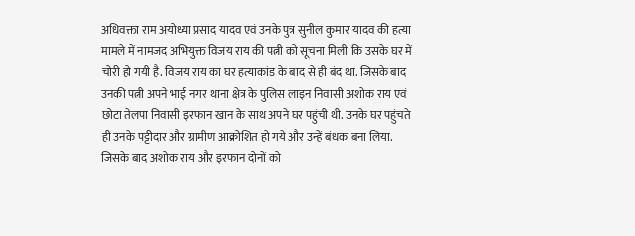अधिवक्ता राम अयोध्या प्रसाद यादव एवं उनके पुत्र सुनील कुमार यादव की हत्या मामले में नामजद अभियुक्त विजय राय की पत्नी को सूचना मिली कि उसके घर में चोरी हो गयी है. विजय राय का घर हत्याकांड के बाद से ही बंद था. जिसके बाद उनकी पत्नी अपने भाई नगर थाना क्षेत्र के पुलिस लाइन निवासी अशोक राय एवं छोटा तेलपा निवासी इरफान खान के साथ अपने घर पहुंची थी. उनके घर पहुंचते ही उनके पट्टीदार और ग्रामीण आक्रोशित हो गये और उन्हें बंधक बना लिया. जिसके बाद अशोक राय और इरफान दोनों को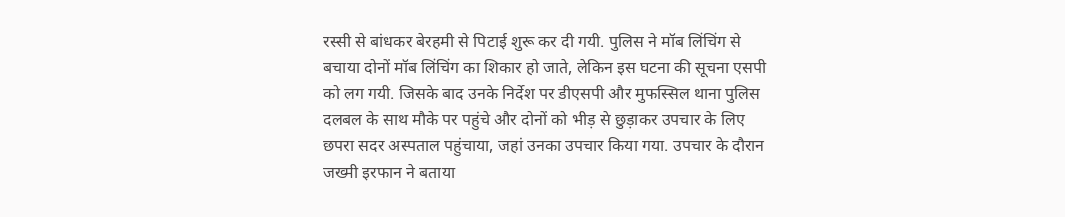रस्सी से बांधकर बेरहमी से पिटाई शुरू कर दी गयी. पुलिस ने मॉब लिंचिंग से बचाया दोनों मॉब लिंचिंग का शिकार हो जाते, लेकिन इस घटना की सूचना एसपी को लग गयी. जिसके बाद उनके निर्देश पर डीएसपी और मुफस्सिल थाना पुलिस दलबल के साथ मौके पर पहुंचे और दोनों को भीड़ से छुड़ाकर उपचार के लिए छपरा सदर अस्पताल पहुंचाया, जहां उनका उपचार किया गया. उपचार के दौरान जख्मी इरफान ने बताया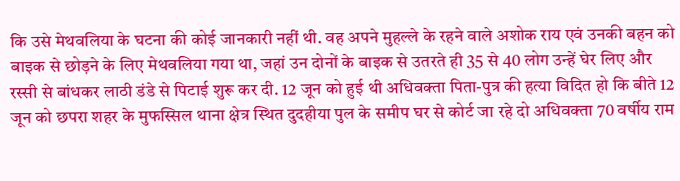कि उसे मेथवलिया के घटना की कोई जानकारी नहीं थी. वह अपने मुहल्ले के रहने वाले अशोक राय एवं उनकी बहन को बाइक से छोड़ने के लिए मेथवलिया गया था, जहां उन दोनों के बाइक से उतरते ही 35 से 40 लोग उन्हें घेर लिए और रस्सी से बांधकर लाठी डंडे से पिटाई शुरू कर दी. 12 जून को हुई थी अधिवक्ता पिता-पुत्र की हत्या विदित हो कि बीते 12 जून को छपरा शहर के मुफस्सिल थाना क्षेत्र स्थित दुदहीया पुल के समीप घर से कोर्ट जा रहे दो अधिवक्ता 70 वर्षीय राम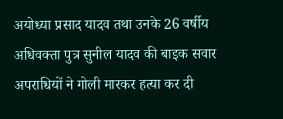अयोध्या प्रसाद यादव तथा उनके 26 वर्षीय अधिवक्ता पुत्र सुनील यादव की बाइक सवार अपराधियों ने गोली मारकर हत्या कर दी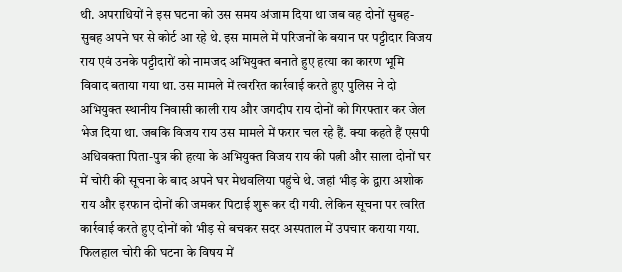थी. अपराधियों ने इस घटना को उस समय अंजाम दिया था जब वह दोनों सुबह-सुबह अपने घर से कोर्ट आ रहे थे. इस मामले में परिजनों के बयान पर पट्टीदार विजय राय एवं उनके पट्टीदारों को नामजद अभियुक्त बनाते हुए हत्या का कारण भूमि विवाद बताया गया था. उस मामले में त्वररित कार्रवाई करते हुए पुलिस ने दो अभियुक्त स्थानीय निवासी काली राय और जगदीप राय दोनों को गिरफ्तार कर जेल भेज दिया था. जबकि विजय राय उस मामले में फरार चल रहे हैं. क्या कहते हैं एसपी अधिवक्ता पिता-पुत्र की हत्या के अभियुक्त विजय राय की पत्नी और साला दोनों घर में चोरी की सूचना के बाद अपने घर मेथवलिया पहुंचे थे. जहां भीड़ के द्वारा अशोक राय और इरफान दोनों की जमकर पिटाई शुरू कर दी गयी. लेकिन सूचना पर त्वरित कार्रवाई करते हुए दोनों को भीड़ से बचकर सदर अस्पताल में उपचार कराया गया. फिलहाल चोरी की घटना के विषय में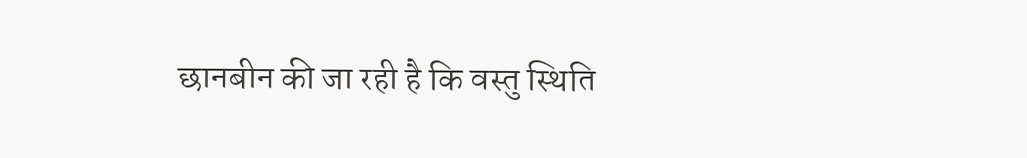छानबीन की जा रही है कि वस्तु स्थिति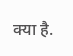क्या है.